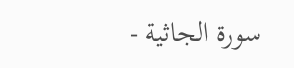سورة الجاثية -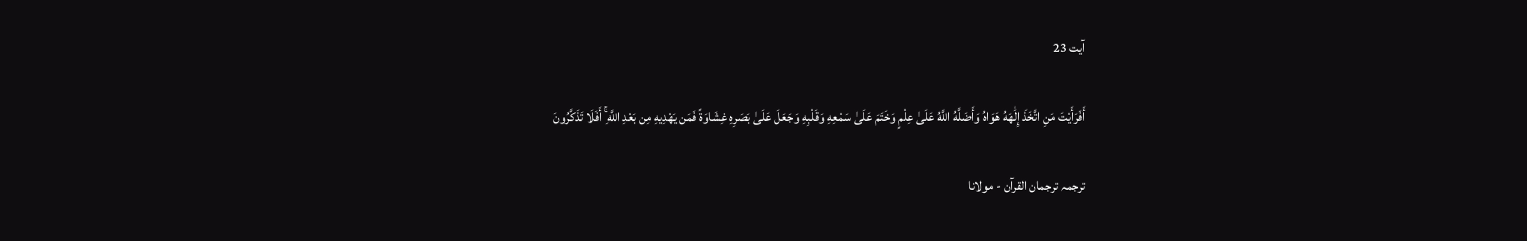آیت 23

أَفَرَأَيْتَ مَنِ اتَّخَذَ إِلَٰهَهُ هَوَاهُ وَأَضَلَّهُ اللَّهُ عَلَىٰ عِلْمٍ وَخَتَمَ عَلَىٰ سَمْعِهِ وَقَلْبِهِ وَجَعَلَ عَلَىٰ بَصَرِهِ غِشَاوَةً فَمَن يَهْدِيهِ مِن بَعْدِ اللَّهِ ۚ أَفَلَا تَذَكَّرُونَ

ترجمہ ترجمان القرآن - مولانا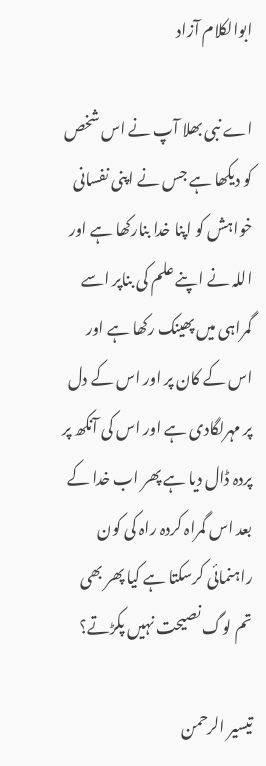ابوالکلام آزاد

اے نبی بھلا آپ نے اس شخص کو دیکھا ہے جس نے اپنی نفسانی خواہش کو اپنا خدا بنارکھا ہے اور اللہ نے اپنے علم کی بناپر اسے گمراہی میں پھینک رکھا ہے اور اس کے کان پر اور اس کے دل پر مہرلگادی ہے اور اس کی آنکھ پر پردہ ڈال دیا ہے پھر اب خدا کے بعد اس گمراہ کردہ راہ کی کون راہنمائی کرسکتا ہے کیا پھر بھی تم لوگ نصیحت نہیں پکڑتے؟

تیسیر الرحمن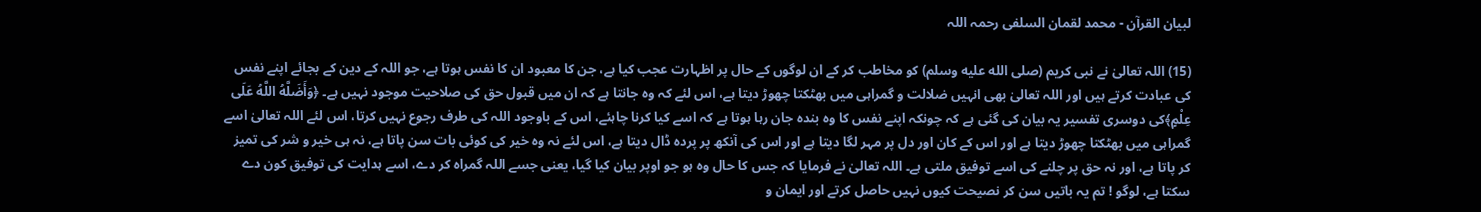لبیان القرآن - محمد لقمان السلفی رحمہ اللہ

(15) اللہ تعالیٰ نے نبی کریم (صلى الله عليه وسلم) کو مخاطب کر کے ان لوگوں کے حال پر اظہارت عجب کیا ہے، جن کا معبود ان کا نفس ہوتا ہے، جو اللہ کے دین کے بجائے اپنے نفس کی عبادت کرتے ہیں اور اللہ تعالیٰ بھی انہیں ضلالت و گمراہی میں بھٹکتا چھوڑ دیتا ہے، اس لئے کہ وہ جانتا ہے کہ ان میں قبول حق کی صلاحیت موجود نہیں ہے۔ ﴿وَأَضَلَّهُ اللَّهُ عَلَى عِلْمٍ﴾کی دوسری تفسیر یہ بیان کی گئی ہے کہ چونکہ اپنے نفس کا وہ بندہ جان رہا ہوتا ہے کہ اسے کیا کرنا چاہئے، اس کے باوجود اللہ کی طرف رجوع نہیں کرتا، اس لئے اللہ تعالیٰ اسے گمراہی میں بھٹکتا چھوڑ دیتا ہے اور اس کے کان اور دل پر مہر لگا دیتا ہے اور اس کی آنکھ پر پردہ ڈال دیتا ہے، اس لئے نہ وہ خیر کی کوئی بات سن پاتا ہے، نہ ہی خیر و شر کی تمیز کر پاتا ہے، اور نہ حق پر چلنے کی اسے توفیق ملتی ہے۔ اللہ تعالیٰ نے فرمایا کہ جس کا حال وہ ہو جو اوپر بیان کیا گیا، یعنی جسے اللہ گمراہ کر دے، اسے ہدایت کی توفیق کون دے سکتا ہے، لوگو ! تم یہ باتیں سن کر نصیحت کیوں نہیں حاصل کرتے اور ایمان و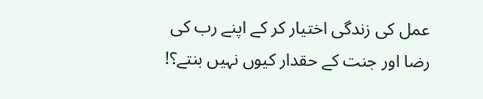عمل کی زندگی اختیار کر کے اپنے رب کی رضا اور جنت کے حقدار کیوں نہیں بنتے؟!